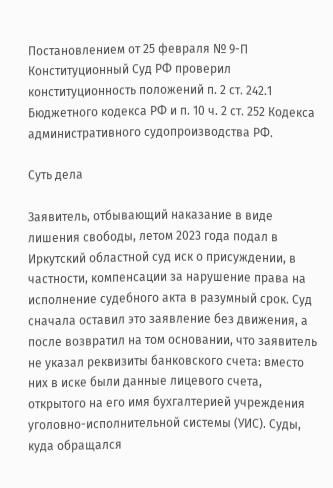Постановлением от 25 февраля № 9-П Конституционный Суд РФ проверил конституционность положений п. 2 ст. 242.1 Бюджетного кодекса РФ и п. 10 ч. 2 ст. 252 Кодекса административного судопроизводства РФ.

Суть дела

Заявитель, отбывающий наказание в виде лишения свободы, летом 2023 года подал в Иркутский областной суд иск о присуждении, в частности, компенсации за нарушение права на исполнение судебного акта в разумный срок. Суд сначала оставил это заявление без движения, а после возвратил на том основании, что заявитель не указал реквизиты банковского счета: вместо них в иске были данные лицевого счета, открытого на его имя бухгалтерией учреждения уголовно-исполнительной системы (УИС). Суды, куда обращался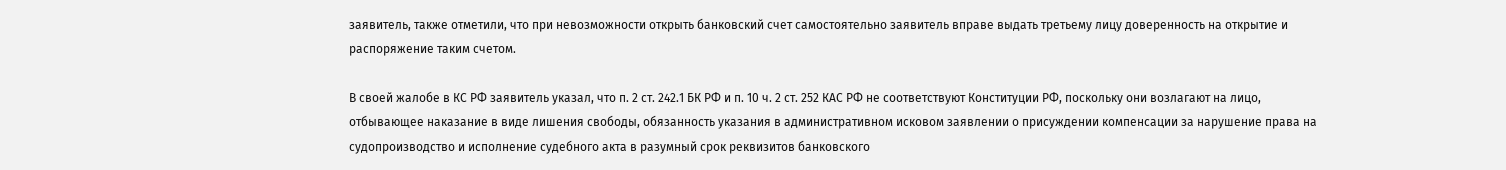заявитель, также отметили, что при невозможности открыть банковский счет самостоятельно заявитель вправе выдать третьему лицу доверенность на открытие и распоряжение таким счетом.

В своей жалобе в КС РФ заявитель указал, что п. 2 ст. 242.1 БК РФ и п. 10 ч. 2 ст. 252 КАС РФ не соответствуют Конституции РФ, поскольку они возлагают на лицо, отбывающее наказание в виде лишения свободы, обязанность указания в административном исковом заявлении о присуждении компенсации за нарушение права на судопроизводство и исполнение судебного акта в разумный срок реквизитов банковского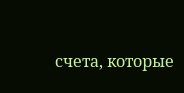счета, которые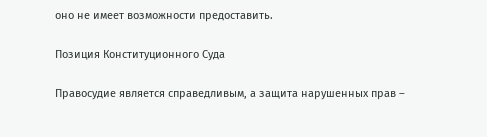оно не имеет возможности предоставить.

Позиция Конституционного Суда

Правосудие является справедливым, а защита нарушенных прав –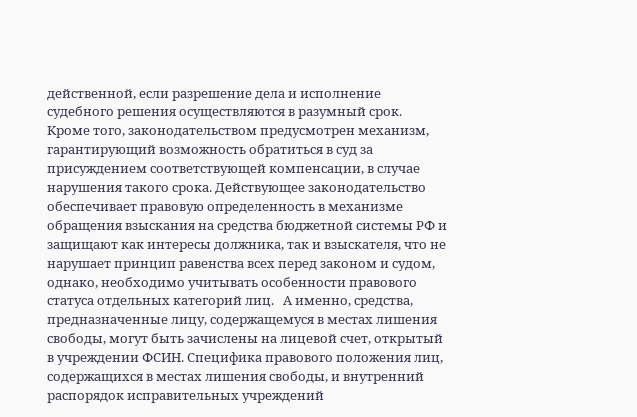действенной, если разрешение дела и исполнение судебного решения осуществляются в разумный срок. Кроме того, законодательством предусмотрен механизм, гарантирующий возможность обратиться в суд за присуждением соответствующей компенсации, в случае нарушения такого срока. Действующее законодательство   обеспечивает правовую определенность в механизме обращения взыскания на средства бюджетной системы РФ и защищают как интересы должника, так и взыскателя, что не нарушает принцип равенства всех перед законом и судом, однако, необходимо учитывать особенности правового статуса отдельных категорий лиц.   А именно, средства, предназначенные лицу, содержащемуся в местах лишения свободы, могут быть зачислены на лицевой счет, открытый в учреждении ФСИН. Специфика правового положения лиц, содержащихся в местах лишения свободы, и внутренний распорядок исправительных учреждений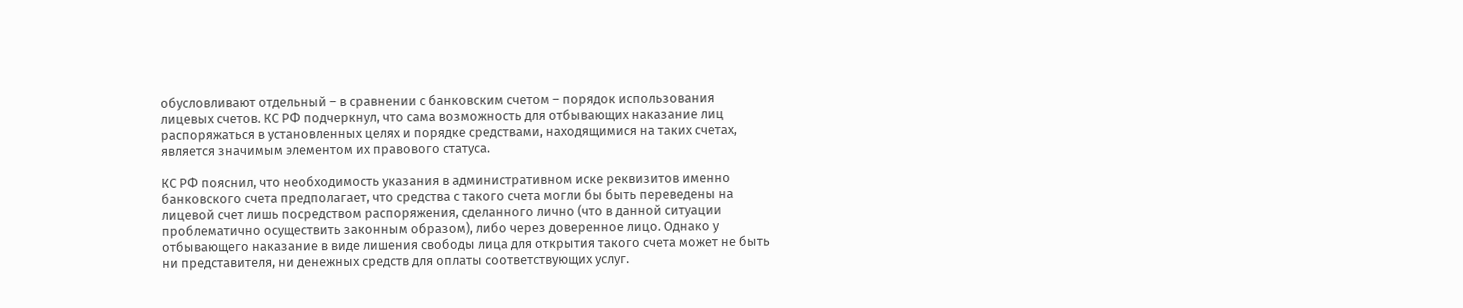обусловливают отдельный – в сравнении с банковским счетом – порядок использования лицевых счетов. КС РФ подчеркнул, что сама возможность для отбывающих наказание лиц распоряжаться в установленных целях и порядке средствами, находящимися на таких счетах, является значимым элементом их правового статуса.

КС РФ пояснил, что необходимость указания в административном иске реквизитов именно банковского счета предполагает, что средства с такого счета могли бы быть переведены на лицевой счет лишь посредством распоряжения, сделанного лично (что в данной ситуации проблематично осуществить законным образом), либо через доверенное лицо. Однако у отбывающего наказание в виде лишения свободы лица для открытия такого счета может не быть ни представителя, ни денежных средств для оплаты соответствующих услуг.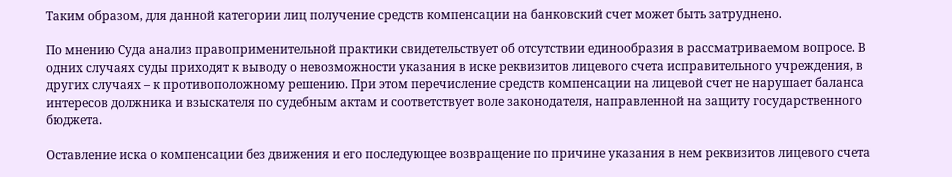Таким образом, для данной категории лиц получение средств компенсации на банковский счет может быть затруднено.

По мнению Суда анализ правоприменительной практики свидетельствует об отсутствии единообразия в рассматриваемом вопросе. В одних случаях суды приходят к выводу о невозможности указания в иске реквизитов лицевого счета исправительного учреждения, в других случаях – к противоположному решению. При этом перечисление средств компенсации на лицевой счет не нарушает баланса интересов должника и взыскателя по судебным актам и соответствует воле законодателя, направленной на защиту государственного бюджета.

Оставление иска о компенсации без движения и его последующее возвращение по причине указания в нем реквизитов лицевого счета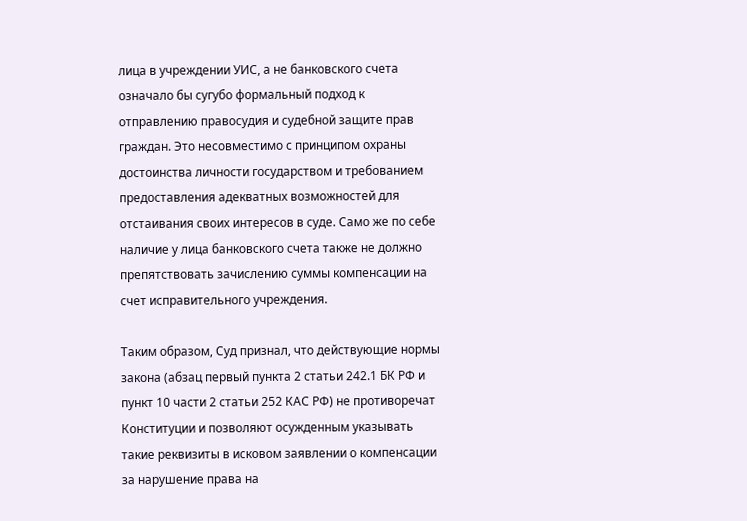лица в учреждении УИС, а не банковского счета означало бы сугубо формальный подход к отправлению правосудия и судебной защите прав граждан. Это несовместимо с принципом охраны достоинства личности государством и требованием предоставления адекватных возможностей для отстаивания своих интересов в суде. Само же по себе наличие у лица банковского счета также не должно препятствовать зачислению суммы компенсации на счет исправительного учреждения.

Таким образом, Суд признал, что действующие нормы закона (абзац первый пункта 2 статьи 242.1 БК РФ и пункт 10 части 2 статьи 252 КАС РФ) не противоречат Конституции и позволяют осужденным указывать такие реквизиты в исковом заявлении о компенсации за нарушение права на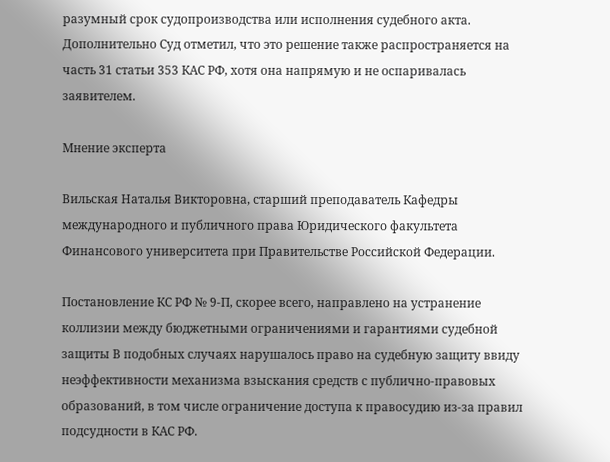разумный срок судопроизводства или исполнения судебного акта. Дополнительно Суд отметил, что это решение также распространяется на часть 31 статьи 353 КАС РФ, хотя она напрямую и не оспаривалась заявителем.

Мнение эксперта

Вильская Наталья Викторовна, старший преподаватель Кафедры международного и публичного права Юридического факультета Финансового университета при Правительстве Российской Федерации.

Постановление КС РФ № 9-П, скорее всего, направлено на устранение коллизии между бюджетными ограничениями и гарантиями судебной защиты В подобных случаях нарушалось право на судебную защиту ввиду неэффективности механизма взыскания средств с публично-правовых образований, в том числе ограничение доступа к правосудию из-за правил подсудности в КАС РФ.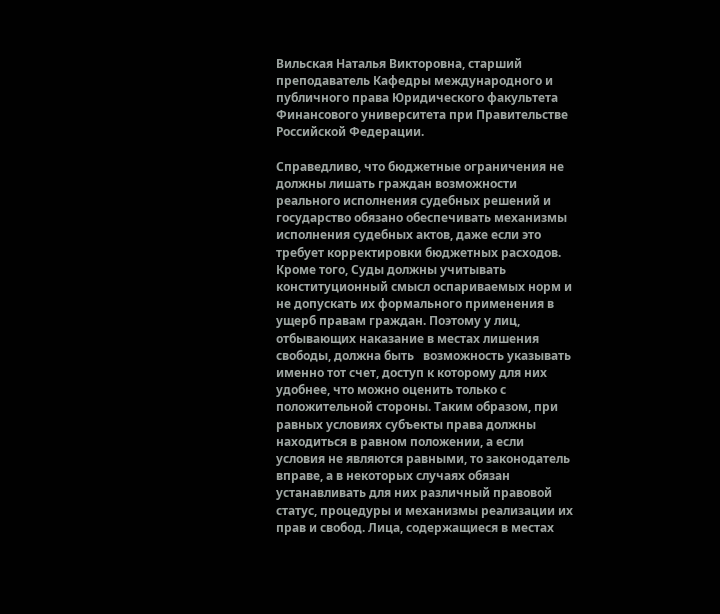Вильская Наталья Викторовна, старший преподаватель Кафедры международного и публичного права Юридического факультета Финансового университета при Правительстве Российской Федерации.

Справедливо, что бюджетные ограничения не должны лишать граждан возможности реального исполнения судебных решений и государство обязано обеспечивать механизмы исполнения судебных актов, даже если это требует корректировки бюджетных расходов. Кроме того, Суды должны учитывать конституционный смысл оспариваемых норм и не допускать их формального применения в ущерб правам граждан. Поэтому у лиц, отбывающих наказание в местах лишения свободы, должна быть   возможность указывать именно тот счет, доступ к которому для них удобнее, что можно оценить только с положительной стороны. Таким образом, при равных условиях субъекты права должны находиться в равном положении, а если условия не являются равными, то законодатель вправе, а в некоторых случаях обязан устанавливать для них различный правовой статус, процедуры и механизмы реализации их прав и свобод. Лица, содержащиеся в местах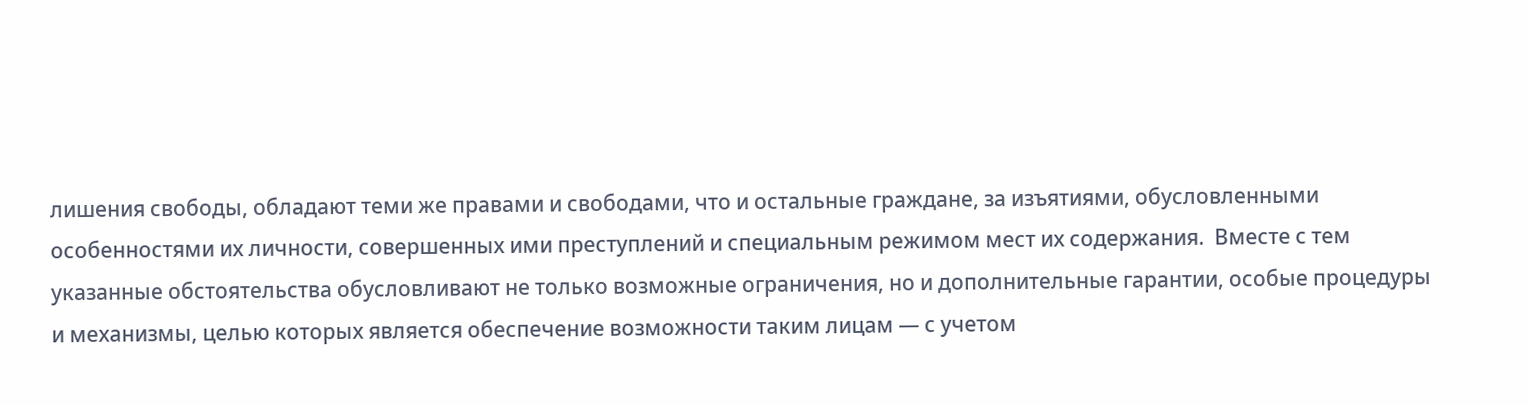лишения свободы, обладают теми же правами и свободами, что и остальные граждане, за изъятиями, обусловленными особенностями их личности, совершенных ими преступлений и специальным режимом мест их содержания.  Вместе с тем указанные обстоятельства обусловливают не только возможные ограничения, но и дополнительные гарантии, особые процедуры и механизмы, целью которых является обеспечение возможности таким лицам — с учетом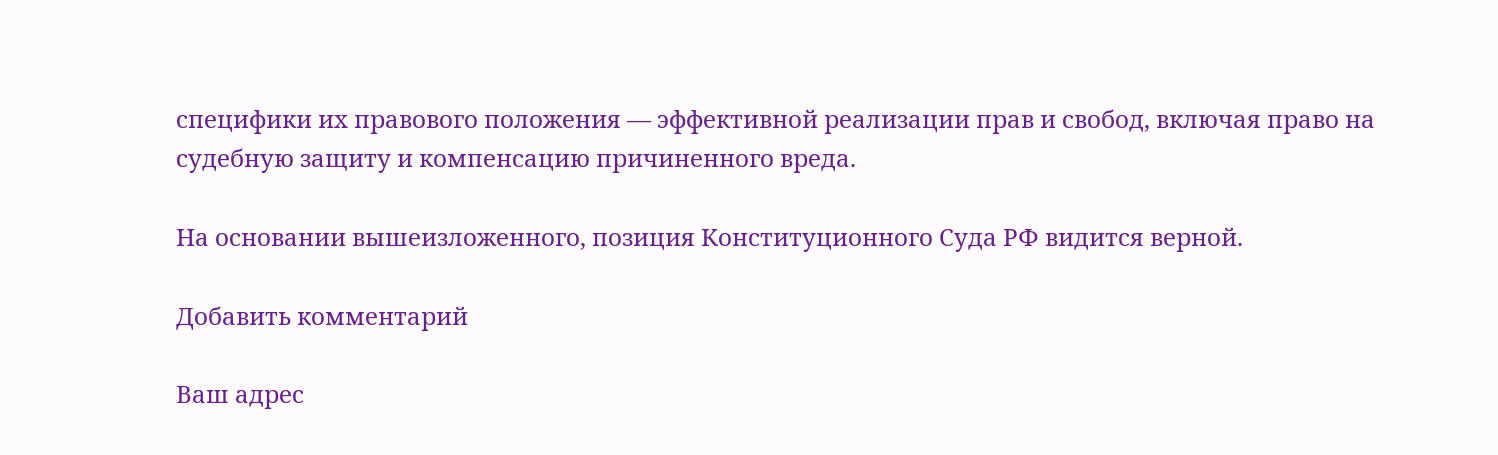специфики их правового положения — эффективной реализации прав и свобод, включая право на судебную защиту и компенсацию причиненного вреда.

На основании вышеизложенного, позиция Конституционного Суда РФ видится верной.

Добавить комментарий

Ваш адрес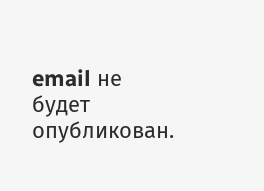email не будет опубликован.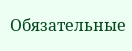Обязательные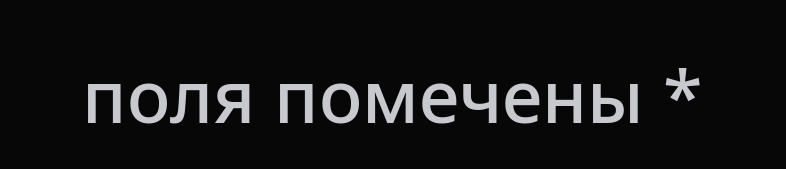поля помечены *